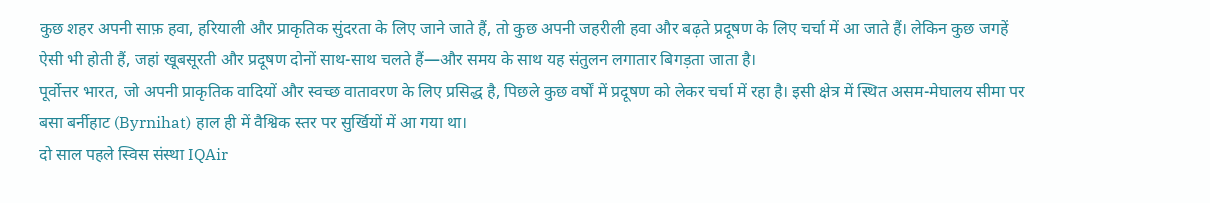कुछ शहर अपनी साफ़ हवा, हरियाली और प्राकृतिक सुंदरता के लिए जाने जाते हैं, तो कुछ अपनी जहरीली हवा और बढ़ते प्रदूषण के लिए चर्चा में आ जाते हैं। लेकिन कुछ जगहें ऐसी भी होती हैं, जहां खूबसूरती और प्रदूषण दोनों साथ-साथ चलते हैं—और समय के साथ यह संतुलन लगातार बिगड़ता जाता है।
पूर्वोत्तर भारत, जो अपनी प्राकृतिक वादियों और स्वच्छ वातावरण के लिए प्रसिद्ध है, पिछले कुछ वर्षों में प्रदूषण को लेकर चर्चा में रहा है। इसी क्षेत्र में स्थित असम-मेघालय सीमा पर बसा बर्नीहाट (Byrnihat) हाल ही में वैश्विक स्तर पर सुर्खियों में आ गया था।
दो साल पहले स्विस संस्था IQAir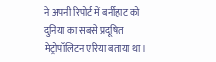ने अपनी रिपोर्ट में बर्नीहाट को दुनिया का सबसे प्रदूषित मेट्रोपॉलिटन एरिया बताया था।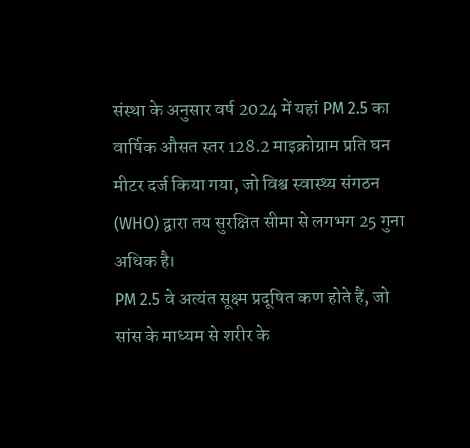संस्था के अनुसार वर्ष 2024 में यहां PM 2.5 का वार्षिक औसत स्तर 128.2 माइक्रोग्राम प्रति घन मीटर दर्ज किया गया, जो विश्व स्वास्थ्य संगठन (WHO) द्वारा तय सुरक्षित सीमा से लगभग 25 गुना अधिक है।
PM 2.5 वे अत्यंत सूक्ष्म प्रदूषित कण होते हैं, जो सांस के माध्यम से शरीर के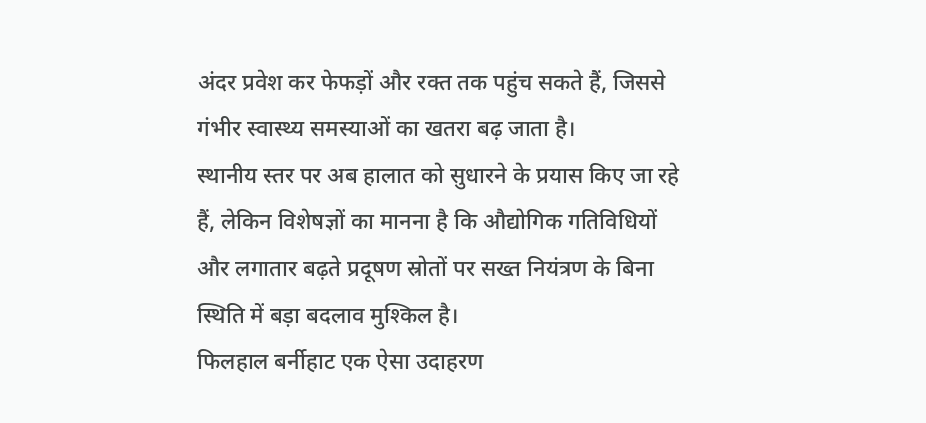अंदर प्रवेश कर फेफड़ों और रक्त तक पहुंच सकते हैं, जिससे गंभीर स्वास्थ्य समस्याओं का खतरा बढ़ जाता है।
स्थानीय स्तर पर अब हालात को सुधारने के प्रयास किए जा रहे हैं, लेकिन विशेषज्ञों का मानना है कि औद्योगिक गतिविधियों और लगातार बढ़ते प्रदूषण स्रोतों पर सख्त नियंत्रण के बिना स्थिति में बड़ा बदलाव मुश्किल है।
फिलहाल बर्नीहाट एक ऐसा उदाहरण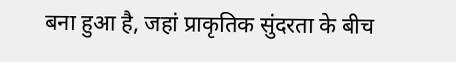बना हुआ है, जहां प्राकृतिक सुंदरता के बीच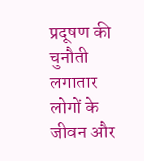प्रदूषण की चुनौती लगातार लोगों के जीवन और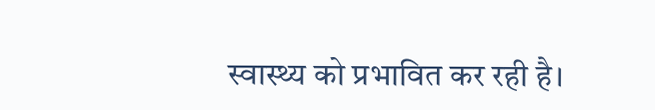स्वास्थ्य को प्रभावित कर रही है।